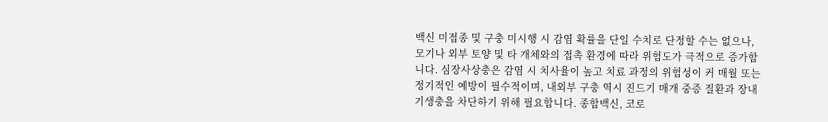백신 미접종 및 구충 미시행 시 감염 확률을 단일 수치로 단정할 수는 없으나, 모기나 외부 토양 및 타 개체와의 접촉 환경에 따라 위험도가 극적으로 증가합니다. 심장사상충은 감염 시 치사율이 높고 치료 과정의 위험성이 커 매월 또는 정기적인 예방이 필수적이며, 내외부 구충 역시 진드기 매개 중증 질환과 장내 기생충을 차단하기 위해 필요합니다. 종합백신, 코로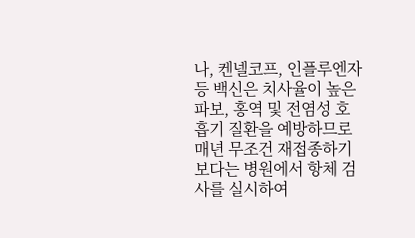나, 켄넬코프, 인플루엔자 등 백신은 치사율이 높은 파보, 홍역 및 전염성 호흡기 질환을 예방하므로 매년 무조건 재접종하기보다는 병원에서 항체 검사를 실시하여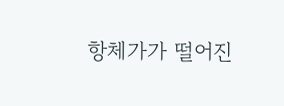항체가가 떨어진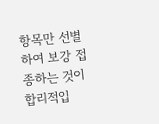항목만 선별하여 보강 접종하는 것이 합리적입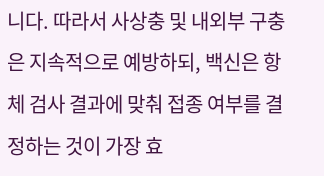니다. 따라서 사상충 및 내외부 구충은 지속적으로 예방하되, 백신은 항체 검사 결과에 맞춰 접종 여부를 결정하는 것이 가장 효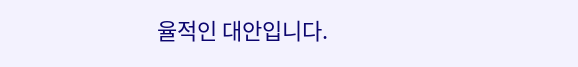율적인 대안입니다.